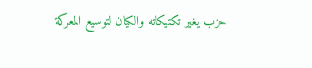حزب يغير تكتيكاته والكيان لتوسيع المعركة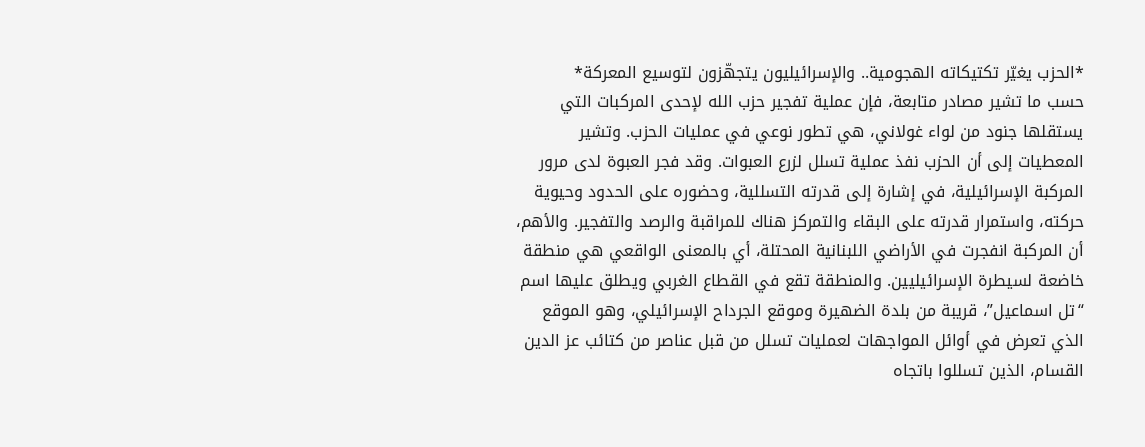*الحزب يغيّر تكتيكاته الهجومية.. والإسرائيليون يتجهّزون لتوسيع المعركة*
حسب ما تشير مصادر متابعة، فإن عملية تفجير حزب الله لإحدى المركبات التي يستقلها جنود من لواء غولاني، هي تطور نوعي في عمليات الحزب. وتشير المعطيات إلى أن الحزب نفذ عملية تسلل لزرع العبوات. وقد فجر العبوة لدى مرور المركبة الإسرائيلية، في إشارة إلى قدرته التسللية، وحضوره على الحدود وحيوية حركته، واستمرار قدرته على البقاء والتمركز هناك للمراقبة والرصد والتفجير. والأهم، أن المركبة انفجرت في الأراضي اللبنانية المحتلة، أي بالمعنى الواقعي هي منطقة خاضعة لسيطرة الإسرائيليين. والمنطقة تقع في القطاع الغربي ويطلق عليها اسم “تل اسماعيل”، قريبة من بلدة الضهيرة وموقع الجرداح الإسرائيلي، وهو الموقع الذي تعرض في أوائل المواجهات لعمليات تسلل من قبل عناصر من كتائب عز الدين القسام، الذين تسللوا باتجاه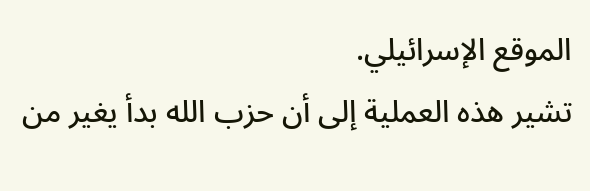الموقع الإسرائيلي.
تشير هذه العملية إلى أن حزب الله بدأ يغير من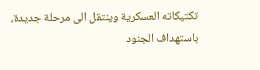تكتيكاته العسكرية وينتقل الى مرحلة جديدة، باستهداف الجنود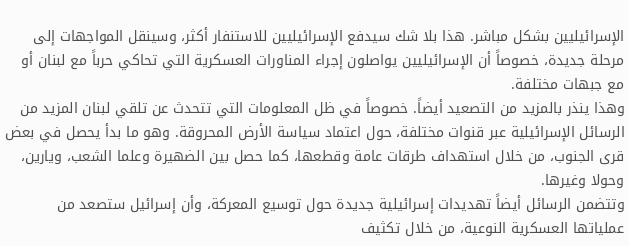الإسرائيليين بشكل مباشر. هذا بلا شك سيدفع الإسرائيليين للاستنفار أكثر، وسينقل المواجهات إلى مرحلة جديدة، خصوصاً أن الإسرائيليين يواصلون إجراء المناورات العسكرية التي تحاكي حرباً مع لبنان أو مع جبهات مختلفة.
وهذا ينذر بالمزيد من التصعيد أيضاً. خصوصاً في ظل المعلومات التي تتحدث عن تلقي لبنان المزيد من الرسائل الإسرائيلية عبر قنوات مختلفة، حول اعتماد سياسة الأرض المحروقة. وهو ما بدأ يحصل في بعض قرى الجنوب، من خلال استهداف طرقات عامة وقطعها، كما حصل بين الضهيرة وعلما الشعب، ويارين، وحولا وغيرها.
وتتضمن الرسائل أيضاً تهديدات إسرائيلية جديدة حول توسيع المعركة، وأن إسرائيل ستصعد من عملياتها العسكرية النوعية، من خلال تكثيف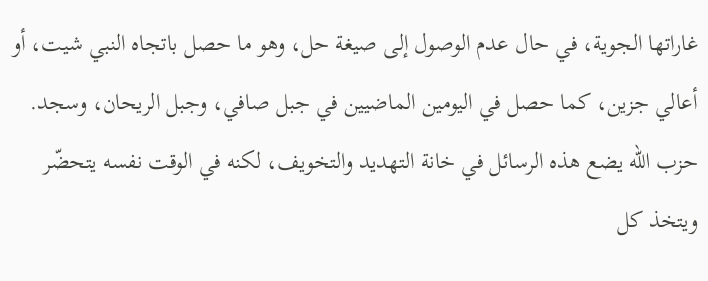غاراتها الجوية، في حال عدم الوصول إلى صيغة حل، وهو ما حصل باتجاه النبي شيت، أو أعالي جزين، كما حصل في اليومين الماضيين في جبل صافي، وجبل الريحان، وسجد.
حزب الله يضع هذه الرسائل في خانة التهديد والتخويف، لكنه في الوقت نفسه يتحضّر ويتخذ كل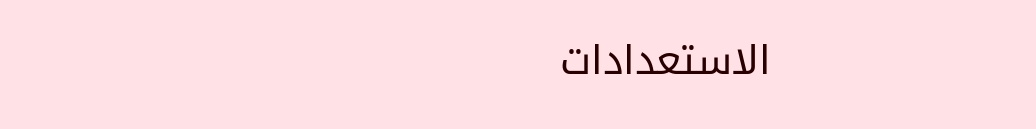الاستعدادات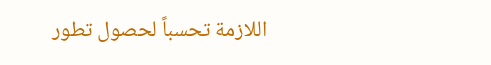اللازمة تحسباً لحصول تطور